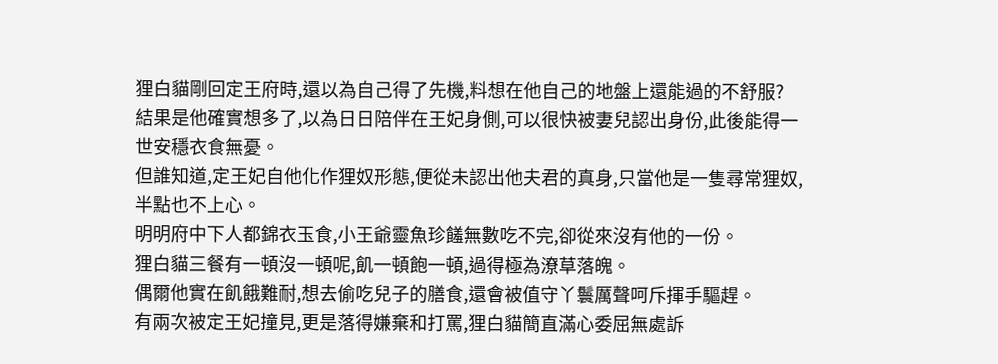狸白貓剛回定王府時,還以為自己得了先機,料想在他自己的地盤上還能過的不舒服?
結果是他確實想多了,以為日日陪伴在王妃身側,可以很快被妻兒認出身份,此後能得一世安穩衣食無憂。
但誰知道,定王妃自他化作狸奴形態,便從未認出他夫君的真身,只當他是一隻尋常狸奴,半點也不上心。
明明府中下人都錦衣玉食,小王爺靈魚珍饈無數吃不完,卻從來沒有他的一份。
狸白貓三餐有一頓沒一頓呢,飢一頓飽一頓,過得極為潦草落魄。
偶爾他實在飢餓難耐,想去偷吃兒子的膳食,還會被值守丫鬟厲聲呵斥揮手驅趕。
有兩次被定王妃撞見,更是落得嫌棄和打罵,狸白貓簡直滿心委屈無處訴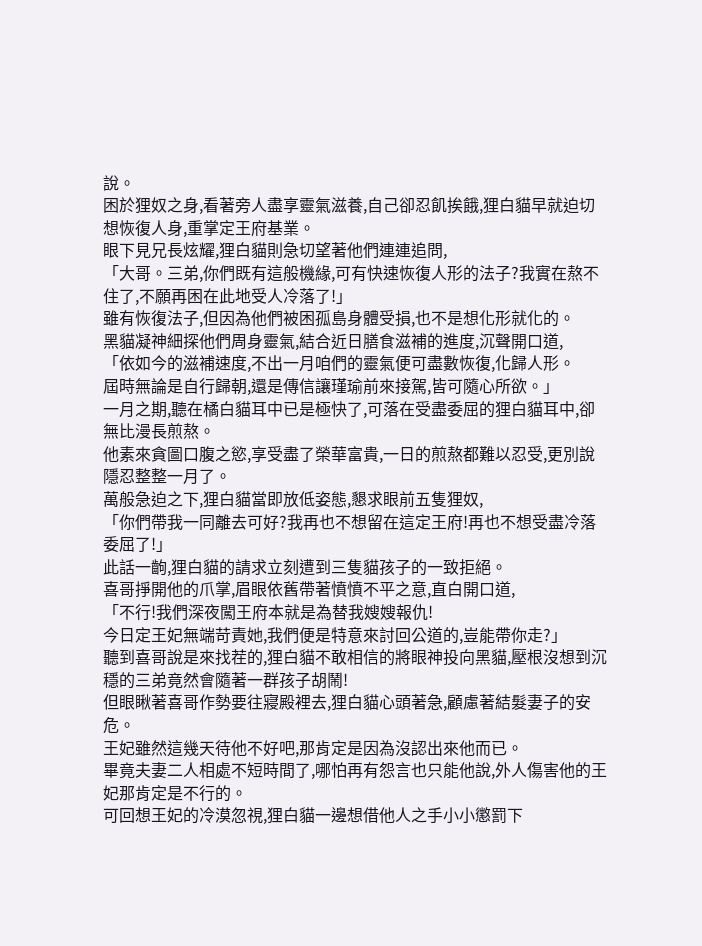說。
困於狸奴之身,看著旁人盡享靈氣滋養,自己卻忍飢挨餓,狸白貓早就迫切想恢復人身,重掌定王府基業。
眼下見兄長炫耀,狸白貓則急切望著他們連連追問,
「大哥。三弟,你們既有這般機緣,可有快速恢復人形的法子?我實在熬不住了,不願再困在此地受人冷落了!」
雖有恢復法子,但因為他們被困孤島身體受損,也不是想化形就化的。
黑貓凝神細探他們周身靈氣,結合近日膳食滋補的進度,沉聲開口道,
「依如今的滋補速度,不出一月咱們的靈氣便可盡數恢復,化歸人形。
屆時無論是自行歸朝,還是傳信讓瑾瑜前來接駕,皆可隨心所欲。」
一月之期,聽在橘白貓耳中已是極快了,可落在受盡委屈的狸白貓耳中,卻無比漫長煎熬。
他素來貪圖口腹之慾,享受盡了榮華富貴,一日的煎熬都難以忍受,更別說隱忍整整一月了。
萬般急迫之下,狸白貓當即放低姿態,懇求眼前五隻狸奴,
「你們帶我一同離去可好?我再也不想留在這定王府!再也不想受盡冷落委屈了!」
此話一齣,狸白貓的請求立刻遭到三隻貓孩子的一致拒絕。
喜哥掙開他的爪掌,眉眼依舊帶著憤憤不平之意,直白開口道,
「不行!我們深夜闖王府本就是為替我嫂嫂報仇!
今日定王妃無端苛責她,我們便是特意來討回公道的,豈能帶你走?」
聽到喜哥說是來找茬的,狸白貓不敢相信的將眼神投向黑貓,壓根沒想到沉穩的三弟竟然會隨著一群孩子胡鬧!
但眼瞅著喜哥作勢要往寢殿裡去,狸白貓心頭著急,顧慮著結髮妻子的安危。
王妃雖然這幾天待他不好吧,那肯定是因為沒認出來他而已。
畢竟夫妻二人相處不短時間了,哪怕再有怨言也只能他說,外人傷害他的王妃那肯定是不行的。
可回想王妃的冷漠忽視,狸白貓一邊想借他人之手小小懲罰下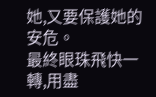她,又要保護她的安危。
最終眼珠飛快一轉,用盡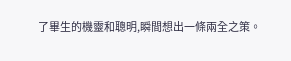了畢生的機靈和聰明,瞬間想出一條兩全之策。